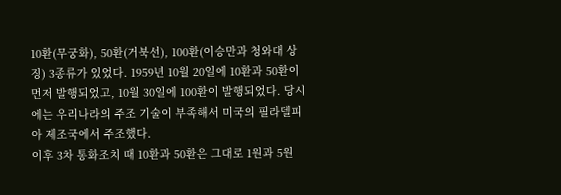10환(무궁화), 50환(거북선), 100환(이승만과 청와대 상징) 3종류가 있었다. 1959년 10월 20일에 10환과 50환이 먼저 발행되었고, 10월 30일에 100환이 발행되었다. 당시에는 우리나라의 주조 기술이 부족해서 미국의 필라델피아 제조국에서 주조했다.
이후 3차 통화조치 때 10환과 50환은 그대로 1원과 5원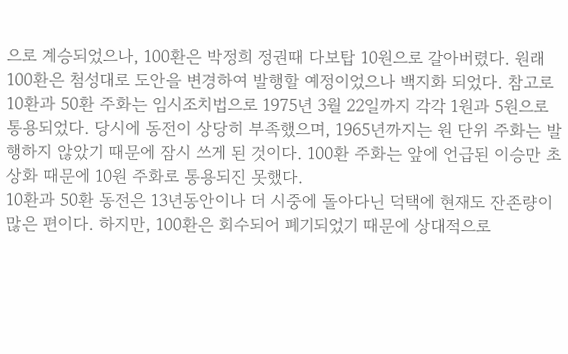으로 계승되었으나, 100환은 박정희 정권때 다보탑 10원으로 갈아버렸다. 원래 100환은 첨성대로 도안을 변경하여 발행할 예정이었으나 백지화 되었다. 참고로 10환과 50환 주화는 임시조치법으로 1975년 3월 22일까지 각각 1원과 5원으로 통용되었다. 당시에 동전이 상당히 부족했으며, 1965년까지는 원 단위 주화는 발행하지 않았기 때문에 잠시 쓰게 된 것이다. 100환 주화는 앞에 언급된 이승만 초상화 때문에 10원 주화로 통용되진 못했다.
10환과 50환 동전은 13년동안이나 더 시중에 돌아다닌 덕택에 현재도 잔존량이 많은 편이다. 하지만, 100환은 회수되어 폐기되었기 때문에 상대적으로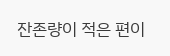잔존량이 적은 편이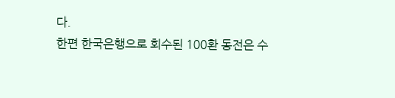다.
한편 한국은행으로 회수된 100환 동전은 수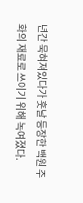년간 묵혀져있다가 훗날 등장한 백원 주화의 재료로 쓰이기 위해 녹여졌다.